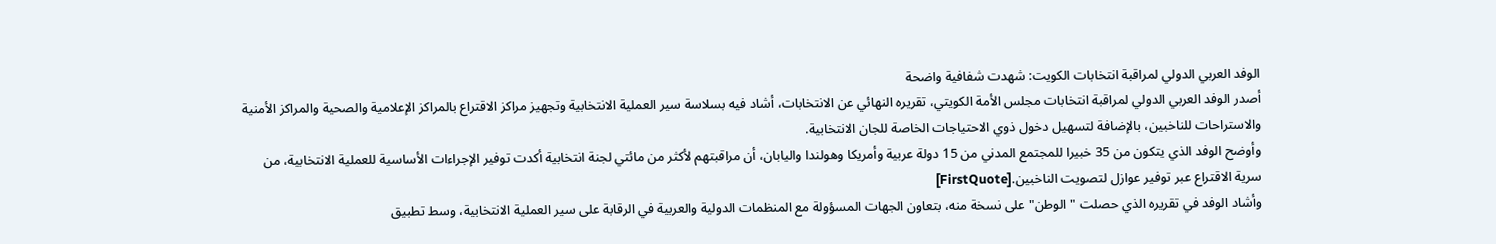الوفد العربي الدولي لمراقبة انتخابات الكويت: شهدت شفافية واضحة
أصدر الوفد العربي الدولي لمراقبة انتخابات مجلس الأمة الكويتي، تقريره النهائي عن الانتخابات، أشاد فيه بسلاسة سير العملية الانتخابية وتجهيز مراكز الاقتراع بالمراكز الإعلامية والصحية والمراكز الأمنية والاستراحات للناخبين، بالإضافة لتسهيل دخول ذوي الاحتياجات الخاصة للجان الانتخابية.
وأوضح الوفد الذي يتكون من 35 خبيرا للمجتمع المدني من 15 دولة عربية وأمريكا وهولندا واليابان، أن مراقبتهم لأكثر من مائتي لجنة انتخابية أكدت توفير الإجراءات الأساسية للعملية الانتخابية، من سرية الاقتراع عبر توفير عوازل لتصويت الناخبين.[FirstQuote]
وأشاد الوفد في تقريره الذي حصلت "الوطن" على نسخة منه، بتعاون الجهات المسؤولة مع المنظمات الدولية والعربية في الرقابة على سير العملية الانتخابية، وسط تطبيق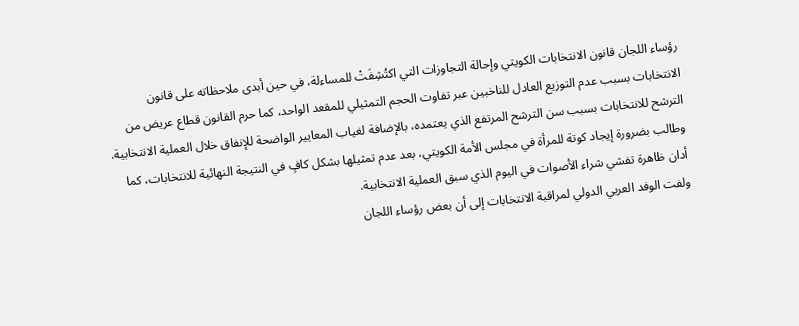رؤساء اللجان قانون الانتخابات الكويتي وإحالة التجاوزات التي اكتُشِفَتْ للمساءلة، في حين أبدى ملاحظاته على قانون الانتخابات بسبب عدم التوزيع العادل للناخبين عبر تفاوت الحجم التمثيلي للمقعد الواحد، كما حرم القانون قطاع عريض من الترشح للانتخابات بسبب سن الترشح المرتفع الذي يعتمده، بالإضافة لغياب المعايير الواضحة للإنفاق خلال العملية الانتخابية.
وطالب بضرورة إيجاد كوتة للمرأة في مجلس الأمة الكويتي، بعد عدم تمثيلها بشكل كافٍ في النتيجة النهائية للانتخابات، كما أدان ظاهرة تفشي شراء الأصوات في اليوم الذي سبق العملية الانتخابية.
ولفت الوفد العربي الدولي لمراقبة الانتخابات إلى أن بعض رؤساء اللجان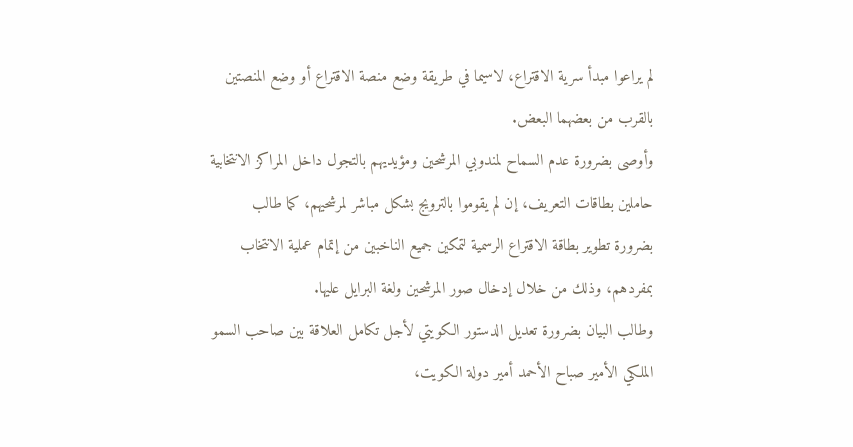لم يراعوا مبدأ سرية الاقتراع، لاسيما في طريقة وضع منصة الاقتراع أو وضع المنصتين بالقرب من بعضهما البعض.
وأوصى بضرورة عدم السماح لمندوبي المرشحين ومؤيديهم بالتجول داخل المراكز الانتخابية حاملين بطاقات التعريف، إن لم يقوموا بالترويج بشكل مباشر لمرشحيهم، كما طالب بضرورة تطوير بطاقة الاقتراع الرسمية لتمكين جميع الناخبين من إتمام عملية الانتخاب بمفردهم، وذلك من خلال إدخال صور المرشحين ولغة البرايل عليها.
وطالب البيان بضرورة تعديل الدستور الكويتي لأجل تكامل العلاقة بين صاحب السمو الملكي الأمير صباح الأحمد أمير دولة الكويت،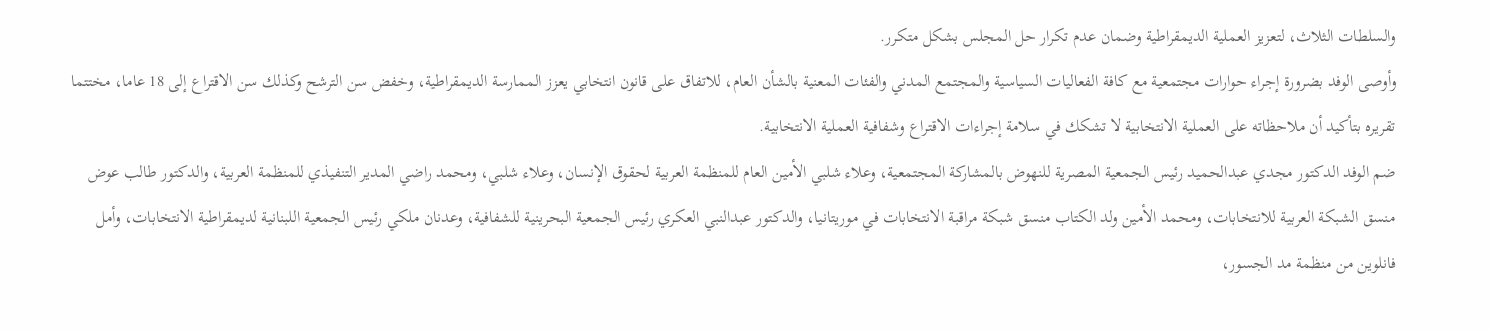والسلطات الثلاث، لتعزيز العملية الديمقراطية وضمان عدم تكرار حل المجلس بشكل متكرر.
وأوصى الوفد بضرورة إجراء حوارات مجتمعية مع كافة الفعاليات السياسية والمجتمع المدني والفئات المعنية بالشأن العام، للاتفاق على قانون انتخابي يعزز الممارسة الديمقراطية، وخفض سن الترشح وكذلك سن الاقتراع إلى 18 عاما، مختتما تقريره بتأكيد أن ملاحظاته على العملية الانتخابية لا تشكك في سلامة إجراءات الاقتراع وشفافية العملية الانتخابية.
ضم الوفد الدكتور مجدي عبدالحميد رئيس الجمعية المصرية للنهوض بالمشاركة المجتمعية، وعلاء شلبي الأمين العام للمنظمة العربية لحقوق الإنسان، وعلاء شلبي، ومحمد راضي المدير التنفيذي للمنظمة العربية، والدكتور طالب عوض منسق الشبكة العربية للانتخابات، ومحمد الأمين ولد الكتاب منسق شبكة مراقبة الانتخابات في موريتانيا، والدكتور عبدالنبي العكري رئيس الجمعية البحرينية للشفافية، وعدنان ملكي رئيس الجمعية اللبنانية لديمقراطية الانتخابات، وأمل فانلوين من منظمة مد الجسور،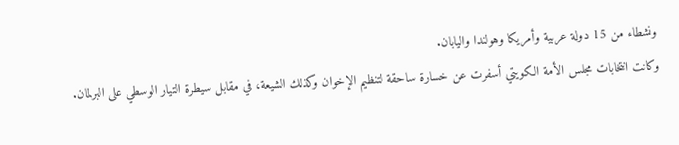ونشطاء من 15 دولة عربية وأمريكا وهولندا واليابان.
وكانت انتخابات مجلس الأمة الكويتي أسفرت عن خسارة ساحقة لتنظيم الإخوان وكذلك الشيعة، في مقابل سيطرة التيار الوسطي على البرلمان.